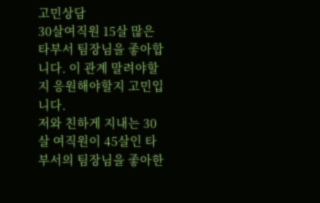고민상담
30살여직원 15살 많은 타부서 팀장님을 좋아합니다. 이 관계 말려야할지 응원해야할지 고민입니다.
저와 친하게 지내는 30살 여직원이 45살인 타 부서의 팀장님을 좋아한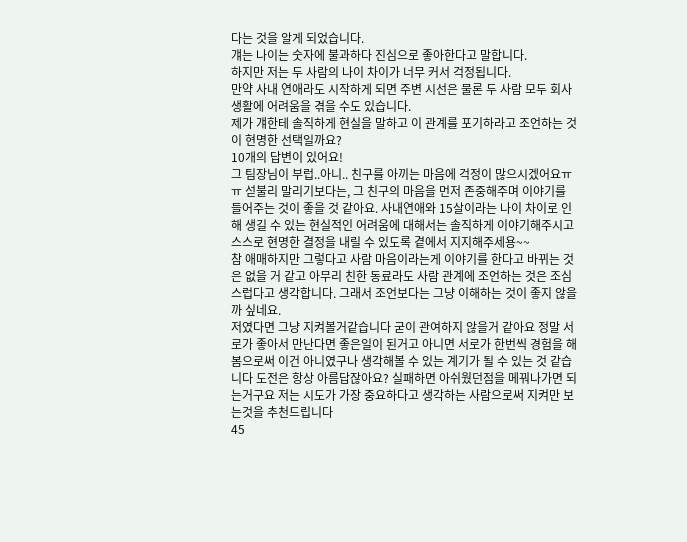다는 것을 알게 되었습니다.
걔는 나이는 숫자에 불과하다 진심으로 좋아한다고 말합니다.
하지만 저는 두 사람의 나이 차이가 너무 커서 걱정됩니다.
만약 사내 연애라도 시작하게 되면 주변 시선은 물론 두 사람 모두 회사 생활에 어려움을 겪을 수도 있습니다.
제가 걔한테 솔직하게 현실을 말하고 이 관계를 포기하라고 조언하는 것이 현명한 선택일까요?
10개의 답변이 있어요!
그 팀장님이 부럽..아니.. 친구를 아끼는 마음에 걱정이 많으시겠어요ㅠㅠ 섣불리 말리기보다는, 그 친구의 마음을 먼저 존중해주며 이야기를 들어주는 것이 좋을 것 같아요. 사내연애와 15살이라는 나이 차이로 인해 생길 수 있는 현실적인 어려움에 대해서는 솔직하게 이야기해주시고 스스로 현명한 결정을 내릴 수 있도록 곁에서 지지해주세용~~
참 애매하지만 그렇다고 사람 마음이라는게 이야기를 한다고 바뀌는 것은 없을 거 같고 아무리 친한 동료라도 사람 관계에 조언하는 것은 조심스럽다고 생각합니다. 그래서 조언보다는 그냥 이해하는 것이 좋지 않을까 싶네요.
저였다면 그냥 지켜볼거같습니다 굳이 관여하지 않을거 같아요 정말 서로가 좋아서 만난다면 좋은일이 된거고 아니면 서로가 한번씩 경험을 해봄으로써 이건 아니였구나 생각해볼 수 있는 계기가 될 수 있는 것 같습니다 도전은 항상 아름답잖아요? 실패하면 아쉬웠던점을 메꿔나가면 되는거구요 저는 시도가 가장 중요하다고 생각하는 사람으로써 지켜만 보는것을 추천드립니다
45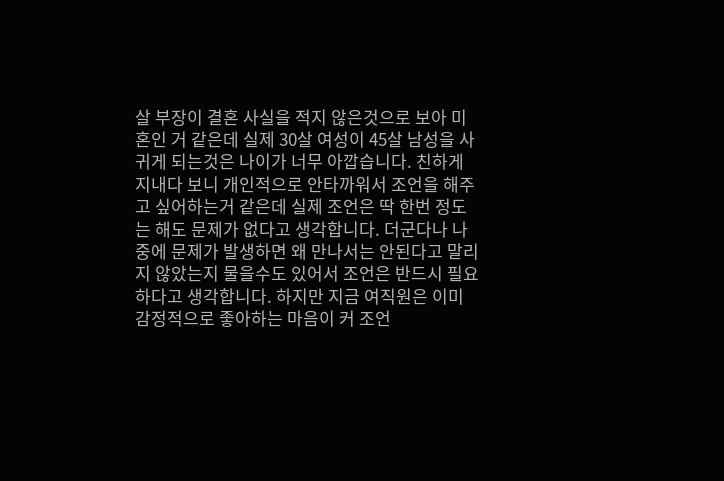살 부장이 결혼 사실을 적지 않은것으로 보아 미혼인 거 같은데 실제 30살 여성이 45살 남성을 사귀게 되는것은 나이가 너무 아깝습니다. 친하게 지내다 보니 개인적으로 안타까워서 조언을 해주고 싶어하는거 같은데 실제 조언은 딱 한번 정도는 해도 문제가 없다고 생각합니다. 더군다나 나중에 문제가 발생하면 왜 만나서는 안된다고 말리지 않았는지 물을수도 있어서 조언은 반드시 필요하다고 생각합니다. 하지만 지금 여직원은 이미 감정적으로 좋아하는 마음이 커 조언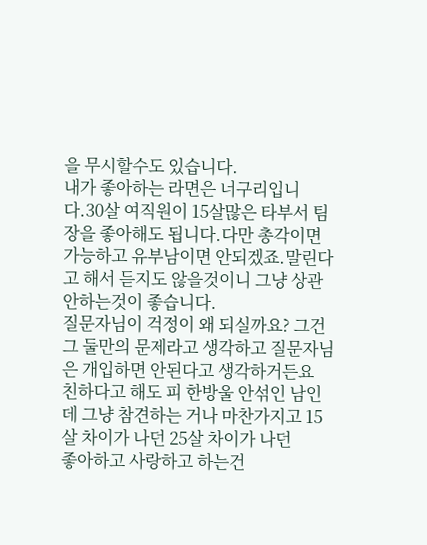을 무시할수도 있습니다.
내가 좋아하는 라면은 너구리입니다.30살 여직원이 15살많은 타부서 팀장을 좋아해도 됩니다.다만 총각이면 가능하고 유부남이면 안되겠죠.말린다고 해서 듣지도 않을것이니 그냥 상관안하는것이 좋습니다.
질문자님이 걱정이 왜 되실까요? 그건 그 둘만의 문제라고 생각하고 질문자님은 개입하면 안된다고 생각하거든요
친하다고 해도 피 한방울 안섞인 남인데 그냥 참견하는 거나 마찬가지고 15살 차이가 나던 25살 차이가 나던
좋아하고 사랑하고 하는건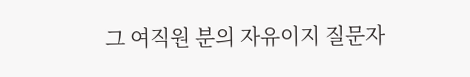그 여직원 분의 자유이지 질문자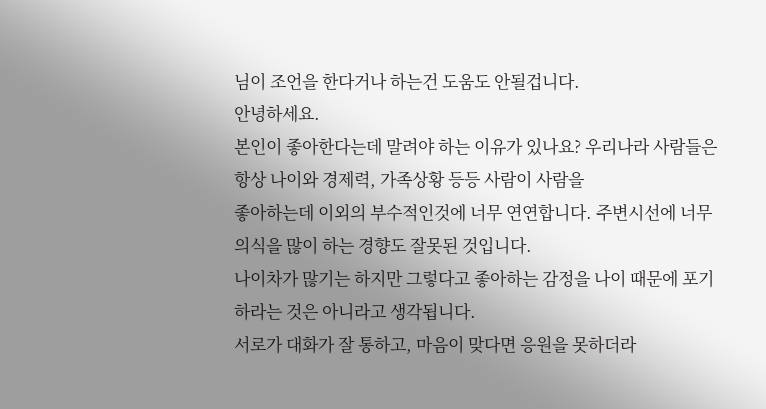님이 조언을 한다거나 하는건 도움도 안될겁니다.
안녕하세요.
본인이 좋아한다는데 말려야 하는 이유가 있나요? 우리나라 사람들은 항상 나이와 경제력, 가족상황 등등 사람이 사람을
좋아하는데 이외의 부수적인것에 너무 연연합니다. 주변시선에 너무 의식을 많이 하는 경향도 잘못된 것입니다.
나이차가 많기는 하지만 그렇다고 좋아하는 감정을 나이 때문에 포기하라는 것은 아니라고 생각됩니다.
서로가 대화가 잘 통하고, 마음이 맞다면 응원을 못하더라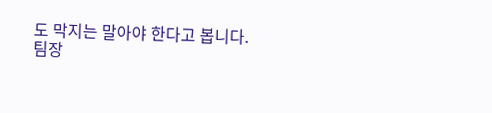도 막지는 말아야 한다고 봅니다.
팀장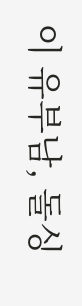이 유부남, 돌싱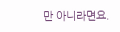만 아니라면요.